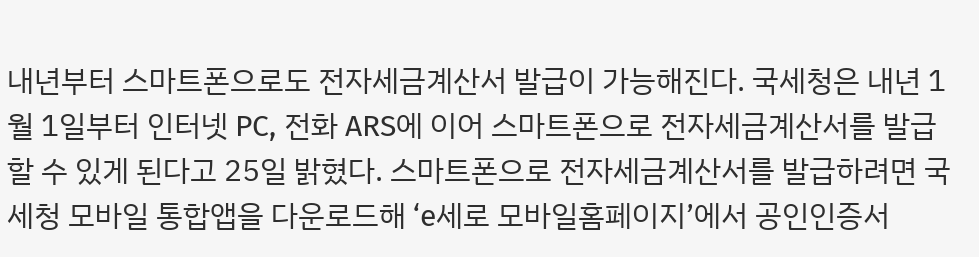내년부터 스마트폰으로도 전자세금계산서 발급이 가능해진다. 국세청은 내년 1월 1일부터 인터넷 PC, 전화 ARS에 이어 스마트폰으로 전자세금계산서를 발급할 수 있게 된다고 25일 밝혔다. 스마트폰으로 전자세금계산서를 발급하려면 국세청 모바일 통합앱을 다운로드해 ‘e세로 모바일홈페이지’에서 공인인증서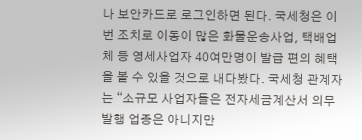나 보안카드로 로그인하면 된다. 국세청은 이번 조치로 이동이 많은 화물운송사업, 택배업체 등 영세사업자 40여만명이 발급 편의 혜택을 볼 수 있을 것으로 내다봤다. 국세청 관계자는 “소규모 사업자들은 전자세금계산서 의무발행 업종은 아니지만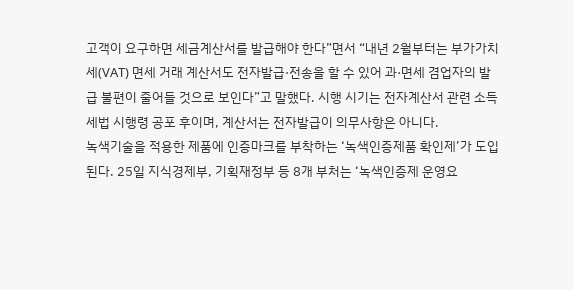고객이 요구하면 세금계산서를 발급해야 한다”면서 “내년 2월부터는 부가가치세(VAT) 면세 거래 계산서도 전자발급·전송을 할 수 있어 과·면세 겸업자의 발급 불편이 줄어들 것으로 보인다”고 말했다. 시행 시기는 전자계산서 관련 소득세법 시행령 공포 후이며, 계산서는 전자발급이 의무사항은 아니다.
녹색기술을 적용한 제품에 인증마크를 부착하는 ‘녹색인증제품 확인제’가 도입된다. 25일 지식경제부, 기획재정부 등 8개 부처는 ‘녹색인증제 운영요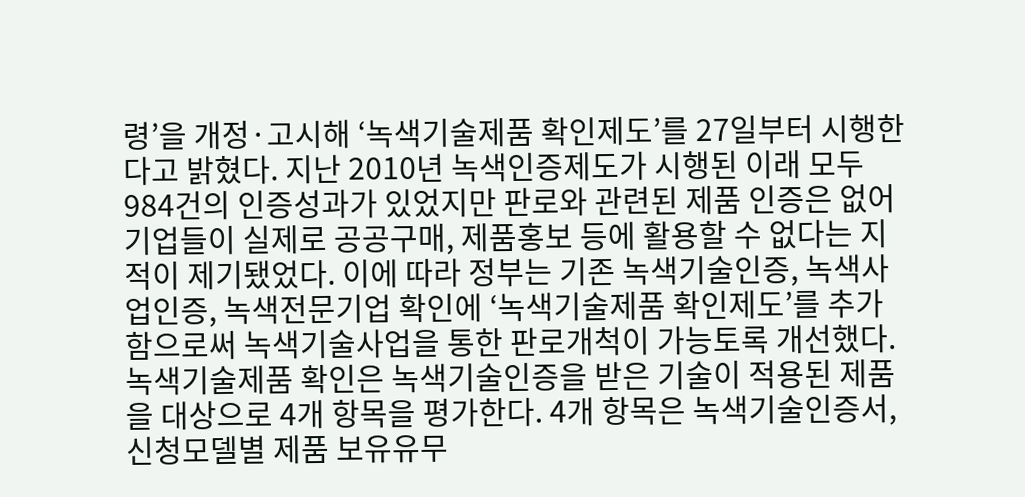령’을 개정·고시해 ‘녹색기술제품 확인제도’를 27일부터 시행한다고 밝혔다. 지난 2010년 녹색인증제도가 시행된 이래 모두 984건의 인증성과가 있었지만 판로와 관련된 제품 인증은 없어 기업들이 실제로 공공구매, 제품홍보 등에 활용할 수 없다는 지적이 제기됐었다. 이에 따라 정부는 기존 녹색기술인증, 녹색사업인증, 녹색전문기업 확인에 ‘녹색기술제품 확인제도’를 추가함으로써 녹색기술사업을 통한 판로개척이 가능토록 개선했다. 녹색기술제품 확인은 녹색기술인증을 받은 기술이 적용된 제품을 대상으로 4개 항목을 평가한다. 4개 항목은 녹색기술인증서, 신청모델별 제품 보유유무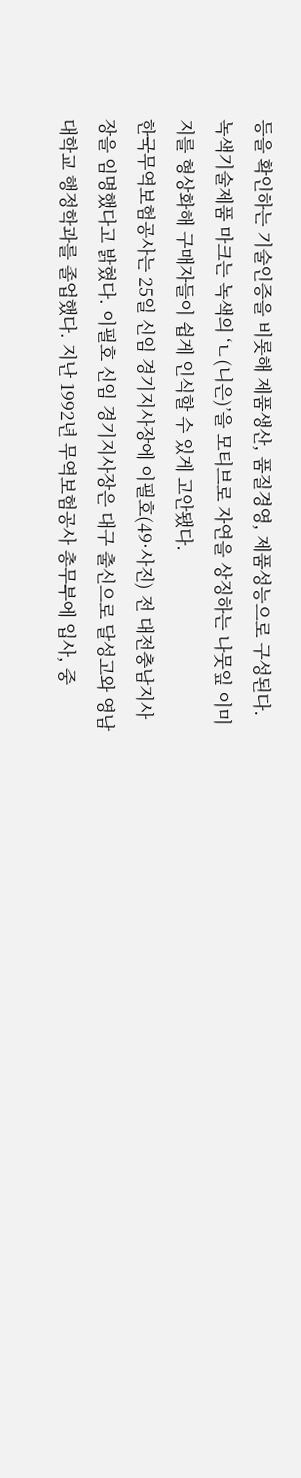등을 확인하는 기술인증을 비롯해 제품생산, 품질경영, 제품성능으로 구성된다. 녹색기술제품 마크는 녹색의 ‘ㄴ(니은)’을 모티브로 자연을 상징하는 나뭇잎 이미지를 형상화해 구매자들이 쉽게 인식할 수 있게 고안됐다.
한국무역보험공사는 25일 신임 경기지사장에 이필호(49·사진) 전 대전충남지사장을 임명했다고 밝혔다. 이필호 신임 경기지사장은 대구 출신으로 달성고와 영남대학교 행정학과를 졸업했다. 지난 1992년 무역보험공사 총무부에 입사, 중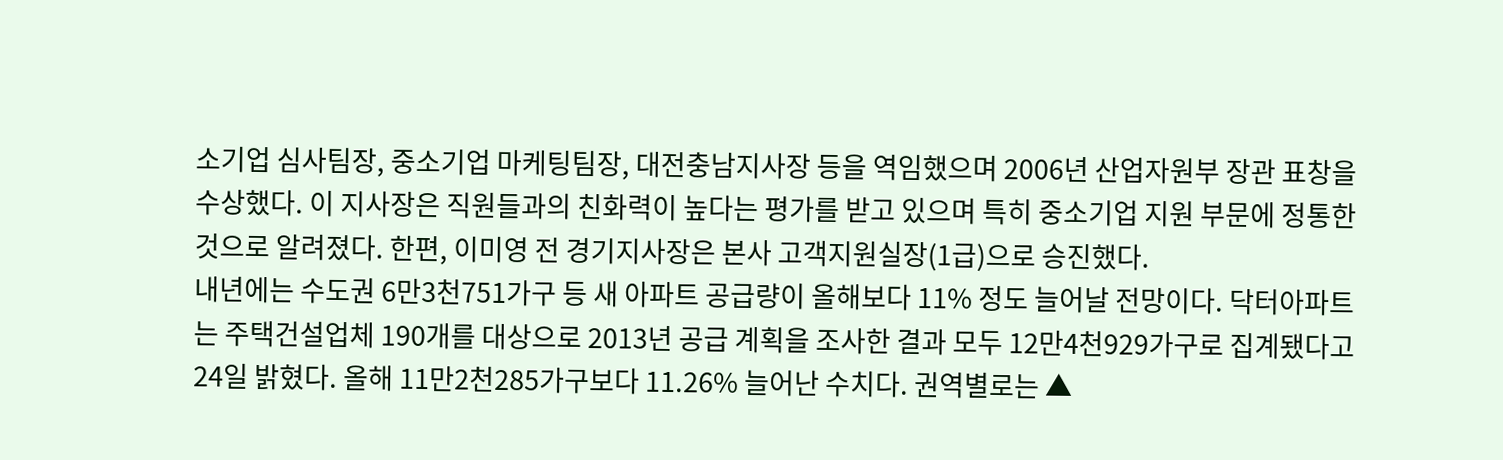소기업 심사팀장, 중소기업 마케팅팀장, 대전충남지사장 등을 역임했으며 2006년 산업자원부 장관 표창을 수상했다. 이 지사장은 직원들과의 친화력이 높다는 평가를 받고 있으며 특히 중소기업 지원 부문에 정통한 것으로 알려졌다. 한편, 이미영 전 경기지사장은 본사 고객지원실장(1급)으로 승진했다.
내년에는 수도권 6만3천751가구 등 새 아파트 공급량이 올해보다 11% 정도 늘어날 전망이다. 닥터아파트는 주택건설업체 190개를 대상으로 2013년 공급 계획을 조사한 결과 모두 12만4천929가구로 집계됐다고 24일 밝혔다. 올해 11만2천285가구보다 11.26% 늘어난 수치다. 권역별로는 ▲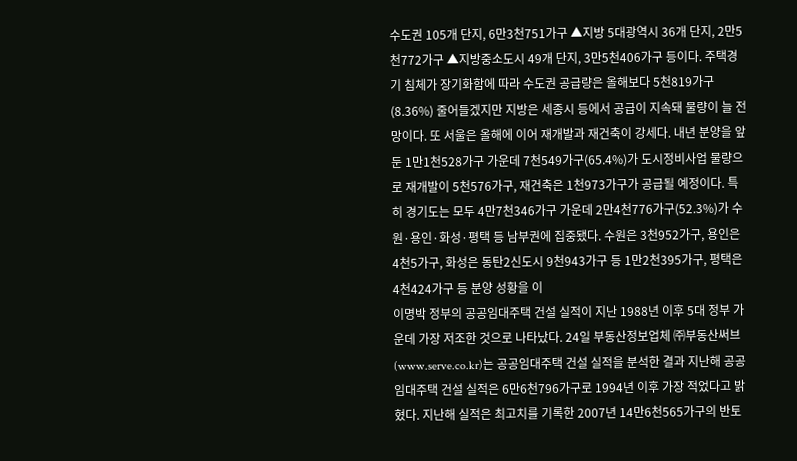수도권 105개 단지, 6만3천751가구 ▲지방 5대광역시 36개 단지, 2만5천772가구 ▲지방중소도시 49개 단지, 3만5천406가구 등이다. 주택경기 침체가 장기화함에 따라 수도권 공급량은 올해보다 5천819가구(8.36%) 줄어들겠지만 지방은 세종시 등에서 공급이 지속돼 물량이 늘 전망이다. 또 서울은 올해에 이어 재개발과 재건축이 강세다. 내년 분양을 앞둔 1만1천528가구 가운데 7천549가구(65.4%)가 도시정비사업 물량으로 재개발이 5천576가구, 재건축은 1천973가구가 공급될 예정이다. 특히 경기도는 모두 4만7천346가구 가운데 2만4천776가구(52.3%)가 수원·용인·화성·평택 등 남부권에 집중됐다. 수원은 3천952가구, 용인은 4천5가구, 화성은 동탄2신도시 9천943가구 등 1만2천395가구, 평택은 4천424가구 등 분양 성황을 이
이명박 정부의 공공임대주택 건설 실적이 지난 1988년 이후 5대 정부 가운데 가장 저조한 것으로 나타났다. 24일 부동산정보업체 ㈜부동산써브(www.serve.co.kr)는 공공임대주택 건설 실적을 분석한 결과 지난해 공공임대주택 건설 실적은 6만6천796가구로 1994년 이후 가장 적었다고 밝혔다. 지난해 실적은 최고치를 기록한 2007년 14만6천565가구의 반토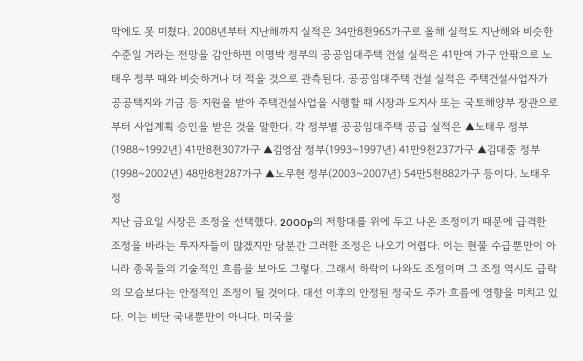막에도 못 미쳤다. 2008년부터 지난해까지 실적은 34만8천965가구로 올해 실적도 지난해와 비슷한 수준일 거라는 전망을 감안하면 이명박 정부의 공공임대주택 건설 실적은 41만여 가구 안팎으로 노태우 정부 때와 비슷하거나 더 적을 것으로 관측된다. 공공임대주택 건설 실적은 주택건설사업자가 공공택지와 기금 등 지원을 받아 주택건설사업을 시행할 때 시장과 도지사 또는 국토해양부 장관으로부터 사업계획 승인을 받은 것을 말한다. 각 정부별 공공임대주택 공급 실적은 ▲노태우 정부(1988~1992년) 41만8천307가구 ▲김영삼 정부(1993~1997년) 41만9천237가구 ▲김대중 정부(1998~2002년) 48만8천287가구 ▲노무현 정부(2003~2007년) 54만5천882가구 등이다. 노태우 정
지난 금요일 시장은 조정을 선택했다. 2000p의 저항대를 위에 두고 나온 조정이기 때문에 급격한 조정을 바라는 투자자들이 많겠지만 당분간 그러한 조정은 나오기 어렵다. 이는 현물 수급뿐만이 아니라 종목들의 기술적인 흐름을 보아도 그렇다. 그래서 하락이 나와도 조정이며 그 조정 역시도 급락의 모습보다는 안정적인 조정이 될 것이다. 대선 이후의 안정된 정국도 주가 흐름에 영향을 미치고 있다. 이는 비단 국내뿐만이 아니다. 미국을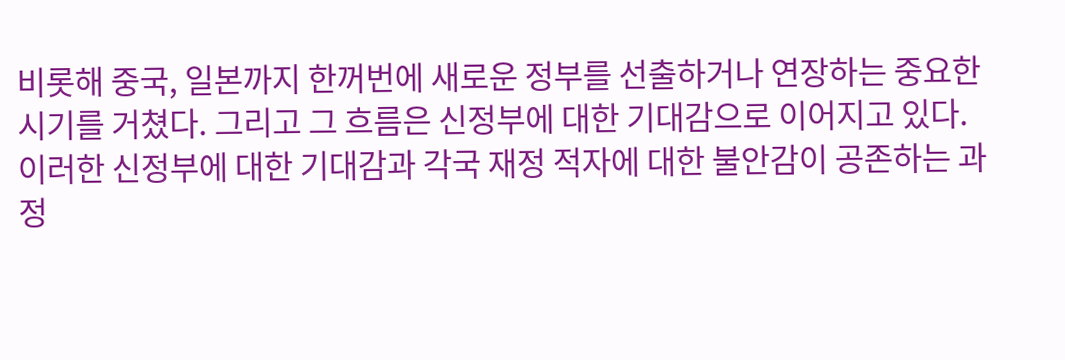비롯해 중국, 일본까지 한꺼번에 새로운 정부를 선출하거나 연장하는 중요한 시기를 거쳤다. 그리고 그 흐름은 신정부에 대한 기대감으로 이어지고 있다. 이러한 신정부에 대한 기대감과 각국 재정 적자에 대한 불안감이 공존하는 과정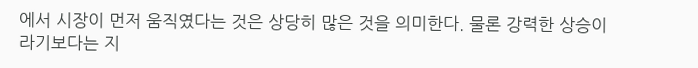에서 시장이 먼저 움직였다는 것은 상당히 많은 것을 의미한다. 물론 강력한 상승이라기보다는 지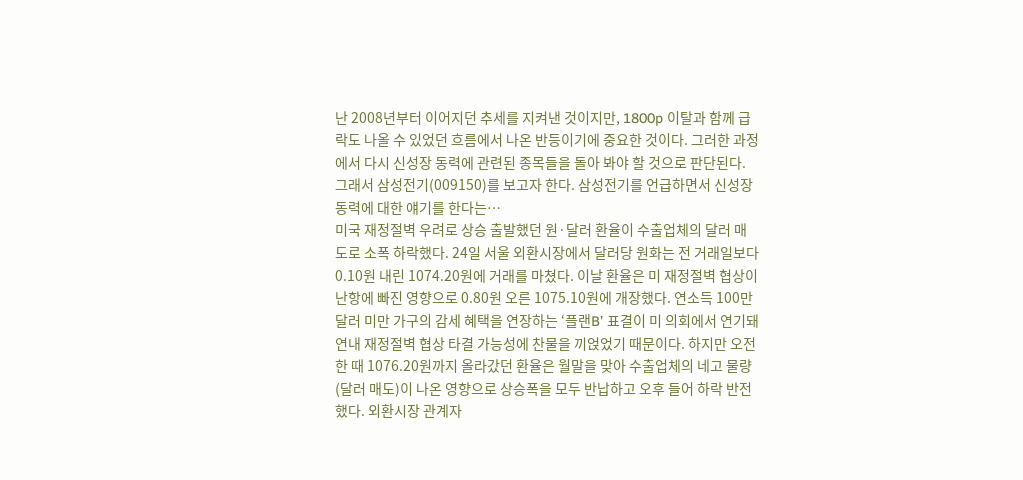난 2008년부터 이어지던 추세를 지켜낸 것이지만, 1800p 이탈과 함께 급락도 나올 수 있었던 흐름에서 나온 반등이기에 중요한 것이다. 그러한 과정에서 다시 신성장 동력에 관련된 종목들을 돌아 봐야 할 것으로 판단된다. 그래서 삼성전기(009150)를 보고자 한다. 삼성전기를 언급하면서 신성장 동력에 대한 얘기를 한다는…
미국 재정절벽 우려로 상승 출발했던 원·달러 환율이 수출업체의 달러 매도로 소폭 하락했다. 24일 서울 외환시장에서 달러당 원화는 전 거래일보다 0.10원 내린 1074.20원에 거래를 마쳤다. 이날 환율은 미 재정절벽 협상이 난항에 빠진 영향으로 0.80원 오른 1075.10원에 개장했다. 연소득 100만달러 미만 가구의 감세 혜택을 연장하는 ‘플랜B’ 표결이 미 의회에서 연기돼 연내 재정절벽 협상 타결 가능성에 찬물을 끼얹었기 때문이다. 하지만 오전 한 때 1076.20원까지 올라갔던 환율은 월말을 맞아 수출업체의 네고 물량(달러 매도)이 나온 영향으로 상승폭을 모두 반납하고 오후 들어 하락 반전했다. 외환시장 관계자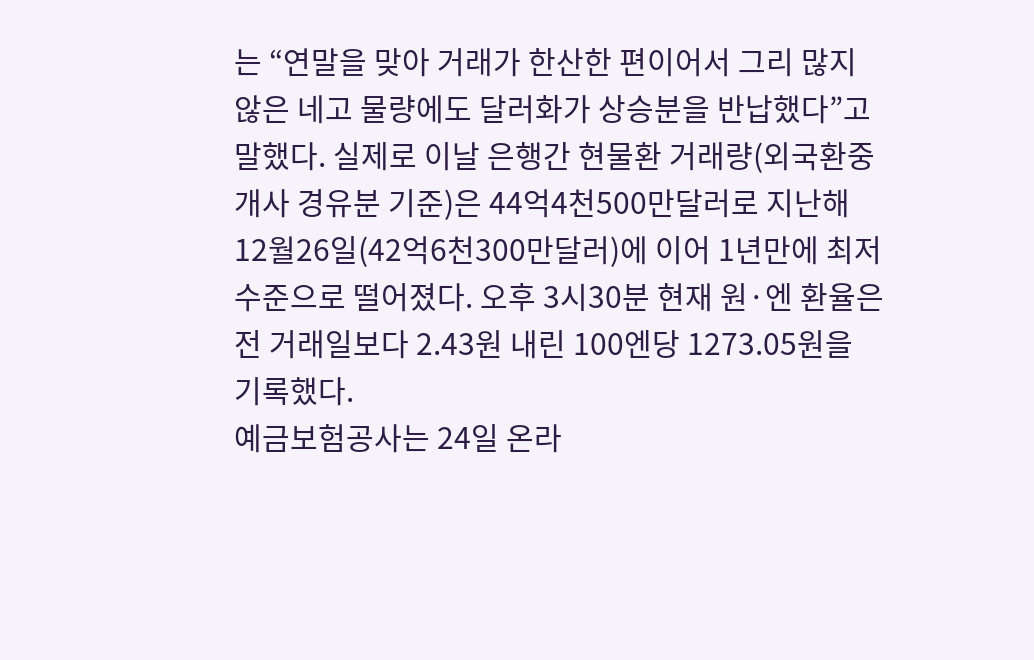는 “연말을 맞아 거래가 한산한 편이어서 그리 많지 않은 네고 물량에도 달러화가 상승분을 반납했다”고 말했다. 실제로 이날 은행간 현물환 거래량(외국환중개사 경유분 기준)은 44억4천500만달러로 지난해 12월26일(42억6천300만달러)에 이어 1년만에 최저 수준으로 떨어졌다. 오후 3시30분 현재 원·엔 환율은 전 거래일보다 2.43원 내린 100엔당 1273.05원을 기록했다.
예금보험공사는 24일 온라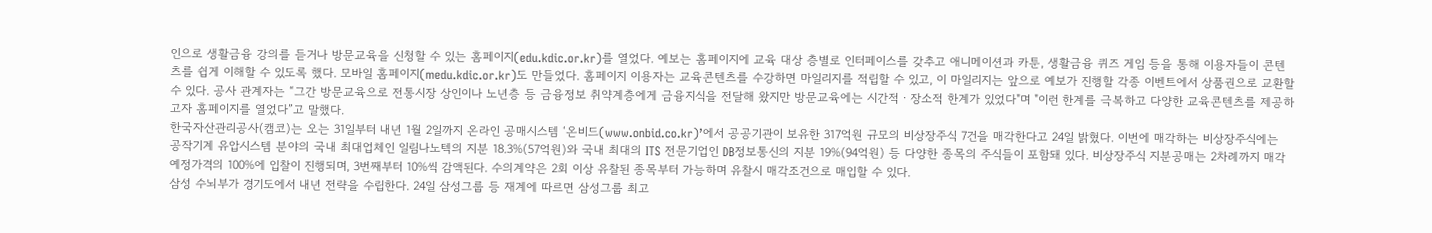인으로 생활금융 강의를 듣거나 방문교육을 신청할 수 있는 홈페이지(edu.kdic.or.kr)를 열었다. 예보는 홈페이지에 교육 대상 층별로 인터페이스를 갖추고 애니메이션과 카툰, 생활금융 퀴즈 게임 등을 통해 이용자들이 콘텐츠를 쉽게 이해할 수 있도록 했다. 모바일 홈페이지(medu.kdic.or.kr)도 만들었다. 홈페이지 이용자는 교육콘텐츠를 수강하면 마일리지를 적립할 수 있고, 이 마일리지는 앞으로 예보가 진행할 각종 이벤트에서 상품권으로 교환할 수 있다. 공사 관계자는 “그간 방문교육으로 전통시장 상인이나 노년층 등 금융정보 취약계층에게 금융지식을 전달해 왔지만 방문교육에는 시간적ㆍ장소적 한계가 있었다"며 "이런 한계를 극복하고 다양한 교육콘텐츠를 제공하고자 홈페이지를 열었다”고 말했다.
한국자산관리공사(캠코)는 오는 31일부터 내년 1월 2일까지 온라인 공매시스템 ‘온비드(www.onbid.co.kr)’에서 공공기관이 보유한 317억원 규모의 비상장주식 7건을 매각한다고 24일 밝혔다. 이번에 매각하는 비상장주식에는 공작기계 유압시스템 분야의 국내 최대업체인 일림나노텍의 지분 18.3%(57억원)와 국내 최대의 ITS 전문기업인 DB정보통신의 지분 19%(94억원) 등 다양한 종목의 주식들이 포함돼 있다. 비상장주식 지분공매는 2차례까지 매각 예정가격의 100%에 입찰이 진행되며, 3번째부터 10%씩 감액된다. 수의계약은 2회 이상 유찰된 종목부터 가능하며 유찰시 매각조건으로 매입할 수 있다.
삼성 수뇌부가 경기도에서 내년 전략을 수립한다. 24일 삼성그룹 등 재계에 따르면 삼성그룹 최고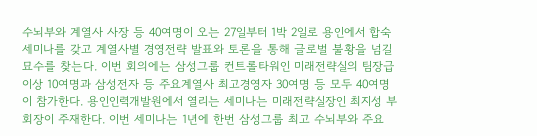수뇌부와 계열사 사장 등 40여명이 오는 27일부터 1박 2일로 용인에서 합숙세미나를 갖고 계열사별 경영전략 발표와 토론을 통해 글로벌 불황을 넘길 묘수를 찾는다. 이번 회의에는 삼성그룹 컨트롤타워인 미래전략실의 팀장급 이상 10여명과 삼성전자 등 주요계열사 최고경영자 30여명 등 모두 40여명이 참가한다. 용인인력개발원에서 열리는 세미나는 미래전략실장인 최지성 부회장이 주재한다. 이번 세미나는 1년에 한번 삼성그룹 최고 수뇌부와 주요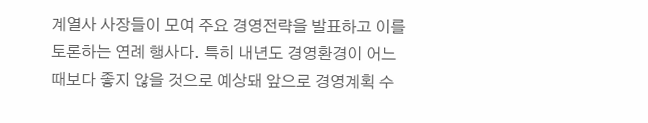계열사 사장들이 모여 주요 경영전략을 발표하고 이를 토론하는 연례 행사다. 특히 내년도 경영환경이 어느 때보다 좋지 않을 것으로 예상돼 앞으로 경영계획 수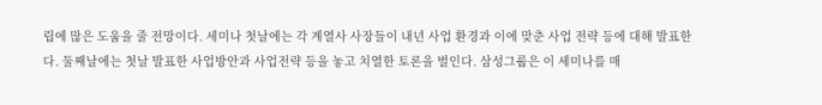립에 많은 도움을 줄 전망이다. 세미나 첫날에는 각 계열사 사장들이 내년 사업 환경과 이에 맞춘 사업 전략 등에 대해 발표한다. 둘째날에는 첫날 발표한 사업방안과 사업전략 등을 놓고 치열한 토론을 벌인다. 삼성그룹은 이 세미나를 매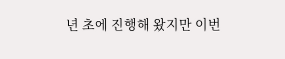년 초에 진행해 왔지만 이번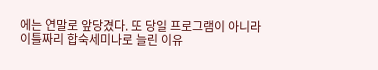에는 연말로 앞당겼다. 또 당일 프로그램이 아니라 이틀짜리 합숙세미나로 늘린 이유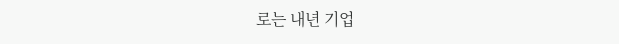로는 내년 기업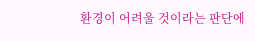환경이 어려울 것이라는 판단에